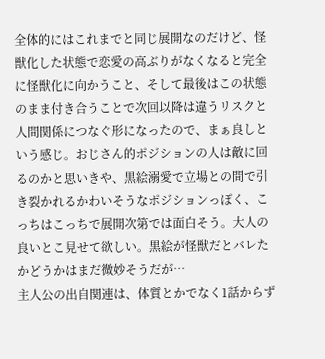全体的にはこれまでと同じ展開なのだけど、怪獣化した状態で恋愛の高ぶりがなくなると完全に怪獣化に向かうこと、そして最後はこの状態のまま付き合うことで次回以降は違うリスクと人間関係につなぐ形になったので、まぁ良しという感じ。おじさん的ポジションの人は敵に回るのかと思いきや、黒絵溺愛で立場との間で引き裂かれるかわいそうなポジションっぽく、こっちはこっちで展開次第では面白そう。大人の良いとこ見せて欲しい。黒絵が怪獣だとバレたかどうかはまだ微妙そうだが…
主人公の出自関連は、体質とかでなく1話からず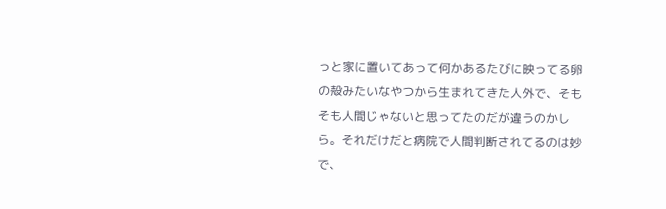っと家に置いてあって何かあるたびに映ってる卵の殻みたいなやつから生まれてきた人外で、そもそも人間じゃないと思ってたのだが違うのかしら。それだけだと病院で人間判断されてるのは妙で、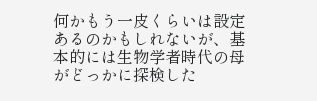何かもう一皮くらいは設定あるのかもしれないが、基本的には生物学者時代の母がどっかに探検した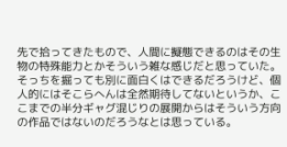先で拾ってきたもので、人間に擬態できるのはその生物の特殊能力とかそういう雑な感じだと思っていた。そっちを掘っても別に面白くはできるだろうけど、個人的にはそこらへんは全然期待してないというか、ここまでの半分ギャグ混じりの展開からはそういう方向の作品ではないのだろうなとは思っている。